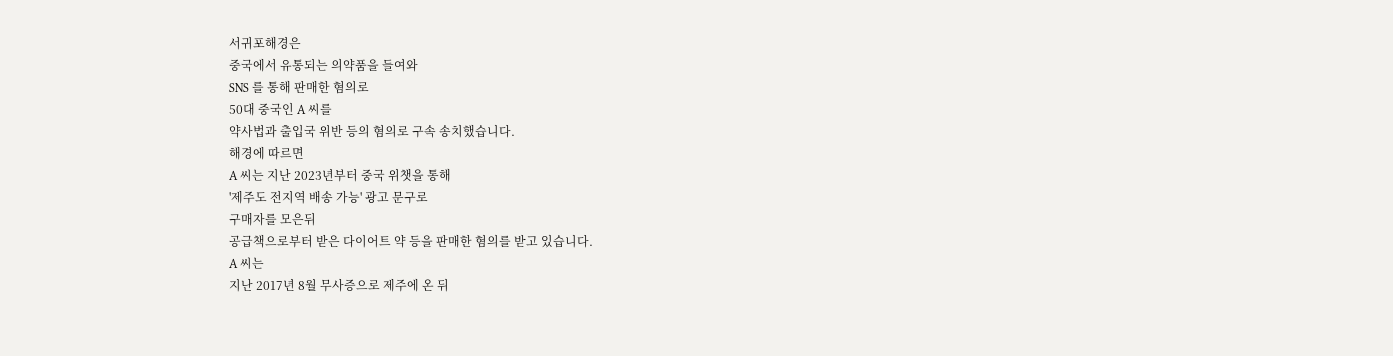서귀포해경은
중국에서 유통되는 의약품을 들여와
SNS 를 통해 판매한 혐의로
50대 중국인 A 씨를
약사법과 출입국 위반 등의 혐의로 구속 송치했습니다.
해경에 따르면
A 씨는 지난 2023년부터 중국 위챗을 통해
'제주도 전지역 배송 가능' 광고 문구로
구매자를 모은뒤
공급책으로부터 받은 다이어트 약 등을 판매한 혐의를 받고 있습니다.
A 씨는
지난 2017년 8월 무사증으로 제주에 온 뒤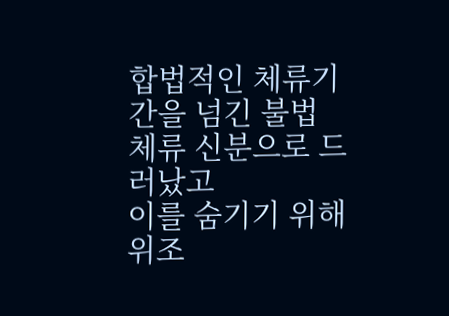합법적인 체류기간을 넘긴 불법 체류 신분으로 드러났고
이를 숨기기 위해
위조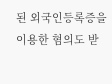된 외국인등록증을 이용한 혐의도 받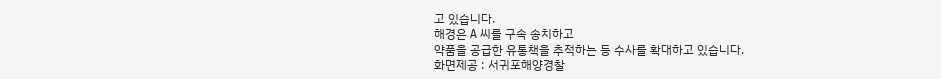고 있습니다.
해경은 A 씨를 구속 송치하고
약품을 공급한 유통책을 추적하는 등 수사를 확대하고 있습니다.
화면제공 : 서귀포해양경찰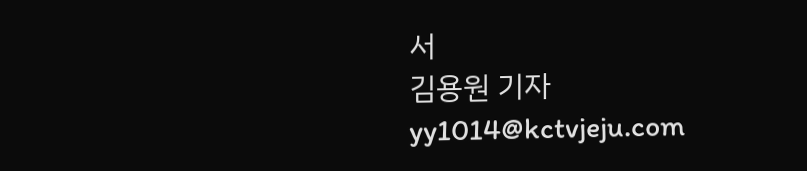서
김용원 기자
yy1014@kctvjeju.com